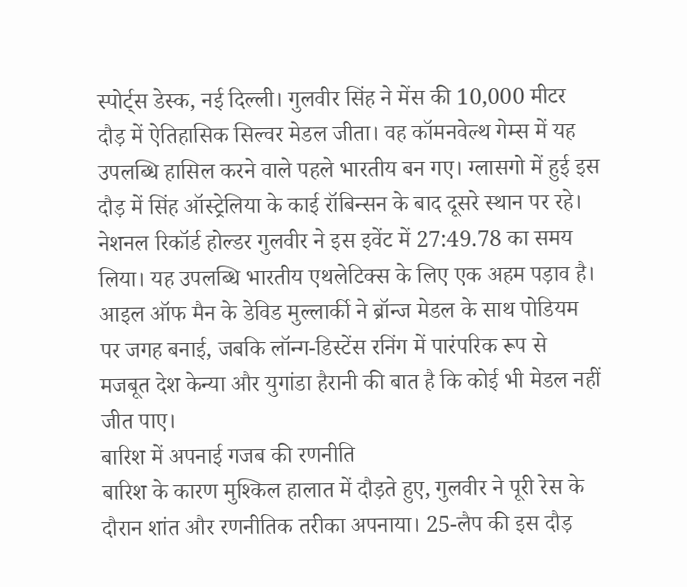स्पोर्ट्स डेस्क, नई दिल्ली। गुलवीर सिंह ने मेंस की 10,000 मीटर दौड़ में ऐतिहासिक सिल्वर मेडल जीता। वह कॉमनवेल्थ गेम्स में यह उपलब्धि हासिल करने वाले पहले भारतीय बन गए। ग्लासगो में हुई इस दौड़ में सिंह ऑस्ट्रेलिया के काई रॉबिन्सन के बाद दूसरे स्थान पर रहे। नेशनल रिकॉर्ड होल्डर गुलवीर ने इस इवेंट में 27:49.78 का समय लिया। यह उपलब्धि भारतीय एथलेटिक्स के लिए एक अहम पड़ाव है।
आइल ऑफ मैन के डेविड मुल्लार्की ने ब्रॉन्ज मेडल के साथ पोडियम पर जगह बनाई, जबकि लॉन्ग-डिस्टेंस रनिंग में पारंपरिक रूप से मजबूत देश केन्या और युगांडा हैरानी की बात है कि कोई भी मेडल नहीं जीत पाए।
बारिश में अपनाई गजब की रणनीति
बारिश के कारण मुश्किल हालात में दौड़ते हुए, गुलवीर ने पूरी रेस के दौरान शांत और रणनीतिक तरीका अपनाया। 25-लैप की इस दौड़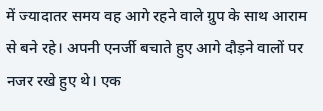में ज्यादातर समय वह आगे रहने वाले ग्रुप के साथ आराम से बने रहे। अपनी एनर्जी बचाते हुए आगे दौड़ने वालों पर नजर रखे हुए थे। एक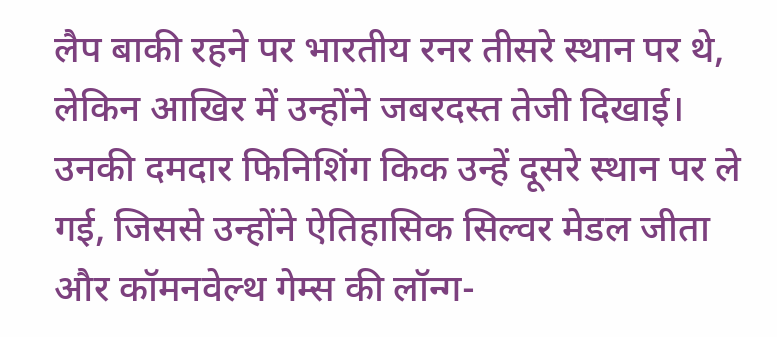लैप बाकी रहने पर भारतीय रनर तीसरे स्थान पर थे, लेकिन आखिर में उन्होंने जबरदस्त तेजी दिखाई। उनकी दमदार फिनिशिंग किक उन्हें दूसरे स्थान पर ले गई, जिससे उन्होंने ऐतिहासिक सिल्वर मेडल जीता और कॉमनवेल्थ गेम्स की लॉन्ग-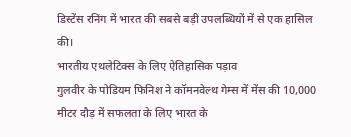डिस्टेंस रनिंग में भारत की सबसे बड़ी उपलब्धियों में से एक हासिल की।
भारतीय एथलेटिक्स के लिए ऐतिहासिक पड़ाव
गुलवीर के पोडियम फिनिश ने कॉमनवेल्थ गेम्स में मेंस की 10,000 मीटर दौड़ में सफलता के लिए भारत के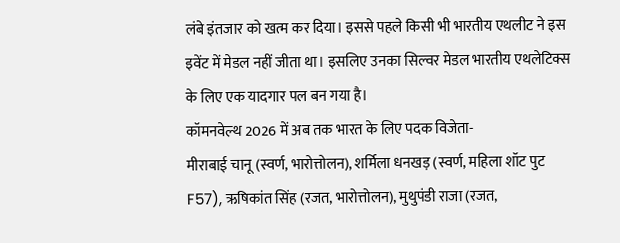लंबे इंतजार को खत्म कर दिया। इससे पहले किसी भी भारतीय एथलीट ने इस इवेंट में मेडल नहीं जीता था। इसलिए उनका सिल्वर मेडल भारतीय एथलेटिक्स के लिए एक यादगार पल बन गया है।
कॉमनवेल्थ 2026 में अब तक भारत के लिए पदक विजेता-
मीराबाई चानू (स्वर्ण, भारोत्तोलन), शर्मिला धनखड़ (स्वर्ण, महिला शॉट पुट F57), ऋषिकांत सिंह (रजत, भारोत्तोलन), मुथुपंडी राजा (रजत,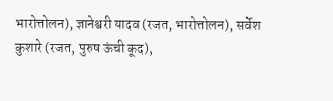भारोत्तोलन), ज्ञानेश्वरी यादव (रजत, भारोत्तोलन), सर्वेश कुशारे (रजत, पुरुष ऊंची कूद),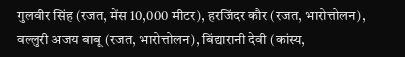गुलवीर सिंह (रजत, मेंस 10,000 मीटर), हरजिंदर कौर (रजत, भारोत्तोलन), वल्लुरी अजय बाबू (रजत, भारोत्तोलन), बिंद्यारानी देवी (कांस्य,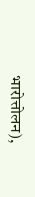भारोत्तोलन),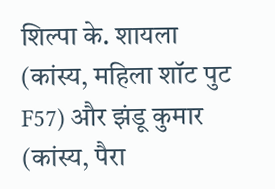शिल्पा के. शायला (कांस्य, महिला शॉट पुट F57) और झंडू कुमार (कांस्य, पैरा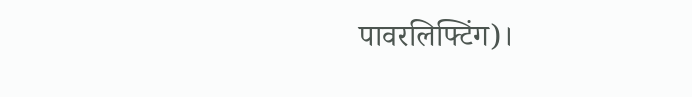पावरलिफ्टिंग)।